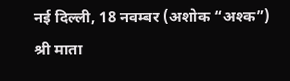नई दिल्ली, 18 नवम्बर (अशोक “अश्क”) श्री माता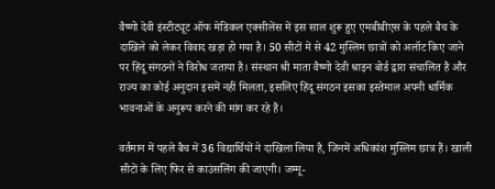वैष्णो देवी इंस्टीट्यूट ऑफ मेडिकल एक्सीलेंस में इस साल शुरू हुए एमबीबीएस के पहले बैच के दाखिले को लेकर विवाद खड़ा हो गया है। 50 सीटों में से 42 मुस्लिम छात्रों को अलॉट किए जाने पर हिंदू संगठनों ने विरोध जताया है। संस्थान श्री माता वैष्णो देवी श्राइन बोर्ड द्वारा संचालित है और राज्य का कोई अनुदान इसमें नहीं मिलता, इसलिए हिंदू संगठन इसका इस्तेमाल अपनी धार्मिक भावनाओं के अनुरूप करने की मांग कर रहे हैं।

वर्तमान में पहले बैच में 36 विद्यार्थियों ने दाखिला लिया है, जिनमें अधिकांश मुस्लिम छात्र हैं। खाली सीटों के लिए फिर से काउंसलिंग की जाएगी। जम्मू-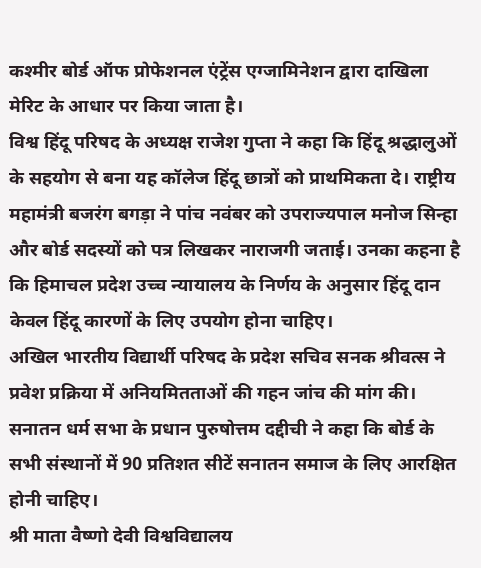कश्मीर बोर्ड ऑफ प्रोफेशनल एंट्रेंस एग्जामिनेशन द्वारा दाखिला मेरिट के आधार पर किया जाता है।
विश्व हिंदू परिषद के अध्यक्ष राजेश गुप्ता ने कहा कि हिंदू श्रद्धालुओं के सहयोग से बना यह कॉलेज हिंदू छात्रों को प्राथमिकता दे। राष्ट्रीय महामंत्री बजरंग बगड़ा ने पांच नवंबर को उपराज्यपाल मनोज सिन्हा और बोर्ड सदस्यों को पत्र लिखकर नाराजगी जताई। उनका कहना है कि हिमाचल प्रदेश उच्च न्यायालय के निर्णय के अनुसार हिंदू दान केवल हिंदू कारणों के लिए उपयोग होना चाहिए।
अखिल भारतीय विद्यार्थी परिषद के प्रदेश सचिव सनक श्रीवत्स ने प्रवेश प्रक्रिया में अनियमितताओं की गहन जांच की मांग की। सनातन धर्म सभा के प्रधान पुरुषोत्तम दद्दीची ने कहा कि बोर्ड के सभी संस्थानों में 90 प्रतिशत सीटें सनातन समाज के लिए आरक्षित होनी चाहिए।
श्री माता वैष्णो देवी विश्वविद्यालय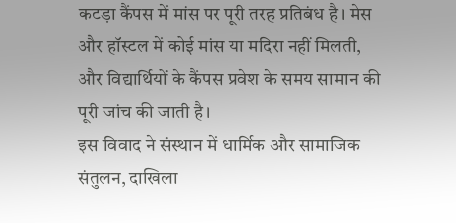कटड़ा कैंपस में मांस पर पूरी तरह प्रतिबंध है। मेस और हॉस्टल में कोई मांस या मदिरा नहीं मिलती, और विद्यार्थियों के कैंपस प्रवेश के समय सामान की पूरी जांच की जाती है।
इस विवाद ने संस्थान में धार्मिक और सामाजिक संतुलन, दाखिला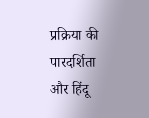प्रक्रिया की पारदर्शिता और हिंदू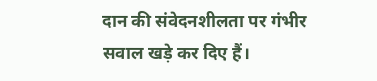दान की संवेदनशीलता पर गंभीर सवाल खड़े कर दिए हैं।